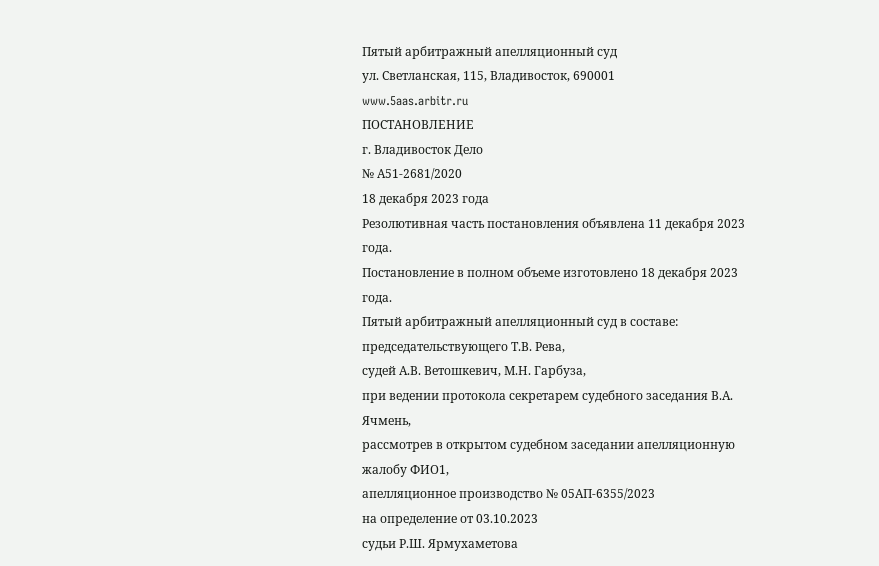Пятый арбитражный апелляционный суд
ул. Светланская, 115, Владивосток, 690001
www.5aas.arbitr.ru
ПОСТАНОВЛЕНИЕ
г. Владивосток Дело
№ А51-2681/2020
18 декабря 2023 года
Резолютивная часть постановления объявлена 11 декабря 2023 года.
Постановление в полном объеме изготовлено 18 декабря 2023 года.
Пятый арбитражный апелляционный суд в составе:
председательствующего Т.В. Рева,
судей А.В. Ветошкевич, М.Н. Гарбуза,
при ведении протокола секретарем судебного заседания В.А. Ячмень,
рассмотрев в открытом судебном заседании апелляционную жалобу ФИО1,
апелляционное производство № 05АП-6355/2023
на определение от 03.10.2023
судьи Р.Ш. Ярмухаметова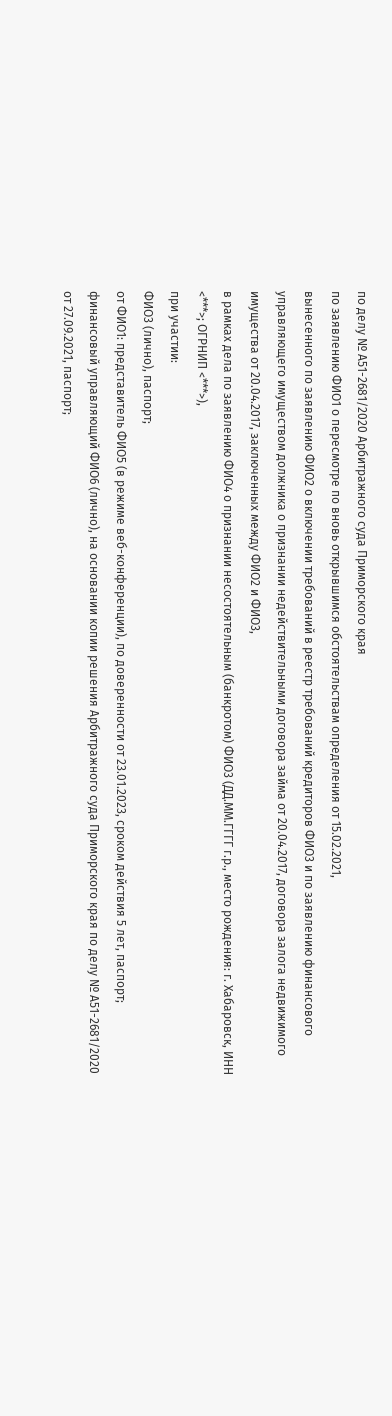по делу № А51-2681/2020 Арбитражного суда Приморского края
по заявлению ФИО1 о пересмотре по вновь открывшимся обстоятельствам определения от 15.02.2021,
вынесенного по заявлению ФИО2 о включении требований в реестр требований кредиторов ФИО3 и по заявлению финансового управляющего имуществом должника о признании недействительными договора займа от 20.04.2017, договора залога недвижимого имущества от 20.04.2017, заключенных между ФИО2 и ФИО3,
в рамках дела по заявлению ФИО4 о признании несостоятельным (банкротом) ФИО3 (ДД.ММ.ГГГГ г.р., место рождения: г. Хабаровск, ИНН <***>; ОГРНИП <***>),
при участии:
ФИО3 (лично), паспорт;
от ФИО1: представитель ФИО5 (в режиме веб-конференции), по доверенности от 23.01.2023, сроком действия 5 лет, паспорт;
финансовый управляющий ФИО6 (лично), на основании копии решения Арбитражного суда Приморского края по делу № А51-2681/2020 от 27.09.2021, паспорт;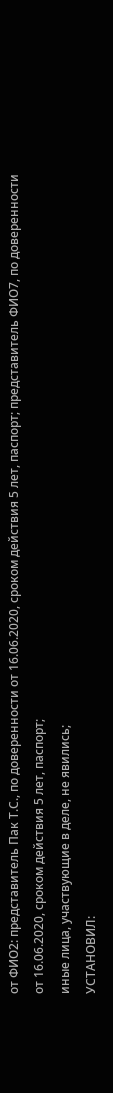от ФИО2: представитель Пак Т.С., по доверенности от 16.06.2020, сроком действия 5 лет, паспорт; представитель ФИО7, по доверенности от 16.06.2020, сроком действия 5 лет, паспорт;
иные лица, участвующие в деле, не явились;
УСТАНОВИЛ: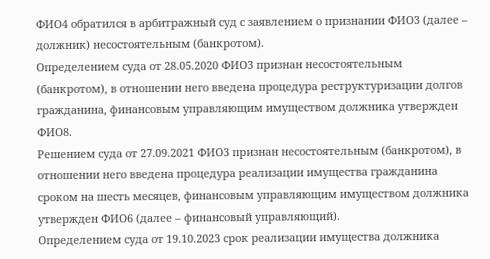ФИО4 обратился в арбитражный суд с заявлением о признании ФИО3 (далее – должник) несостоятельным (банкротом).
Определением суда от 28.05.2020 ФИО3 признан несостоятельным (банкротом), в отношении него введена процедура реструктуризации долгов гражданина, финансовым управляющим имуществом должника утвержден ФИО8.
Решением суда от 27.09.2021 ФИО3 признан несостоятельным (банкротом), в отношении него введена процедура реализации имущества гражданина сроком на шесть месяцев, финансовым управляющим имуществом должника утвержден ФИО6 (далее – финансовый управляющий).
Определением суда от 19.10.2023 срок реализации имущества должника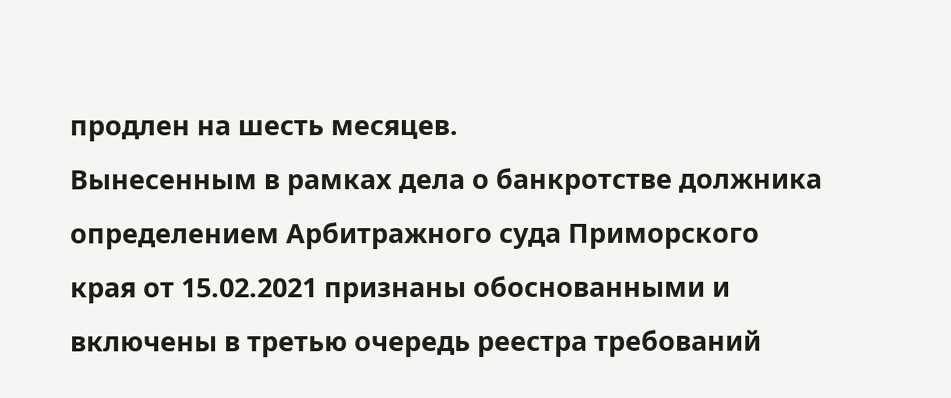продлен на шесть месяцев.
Вынесенным в рамках дела о банкротстве должника определением Арбитражного суда Приморского края от 15.02.2021 признаны обоснованными и включены в третью очередь реестра требований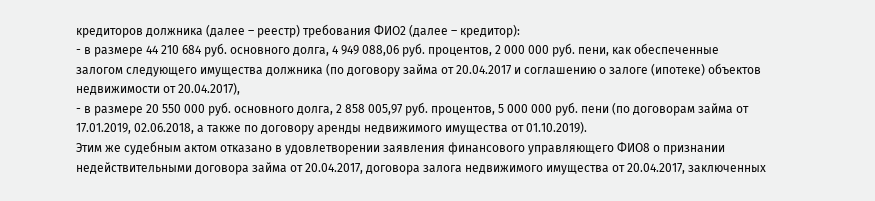кредиторов должника (далее – реестр) требования ФИО2 (далее – кредитор):
- в размере 44 210 684 руб. основного долга, 4 949 088,06 руб. процентов, 2 000 000 руб. пени, как обеспеченные залогом следующего имущества должника (по договору займа от 20.04.2017 и соглашению о залоге (ипотеке) объектов недвижимости от 20.04.2017),
- в размере 20 550 000 руб. основного долга, 2 858 005,97 руб. процентов, 5 000 000 руб. пени (по договорам займа от 17.01.2019, 02.06.2018, а также по договору аренды недвижимого имущества от 01.10.2019).
Этим же судебным актом отказано в удовлетворении заявления финансового управляющего ФИО8 о признании недействительными договора займа от 20.04.2017, договора залога недвижимого имущества от 20.04.2017, заключенных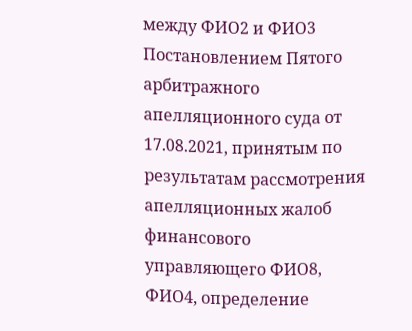между ФИО2 и ФИО3
Постановлением Пятого арбитражного апелляционного суда от 17.08.2021, принятым по результатам рассмотрения апелляционных жалоб финансового управляющего ФИО8, ФИО4, определение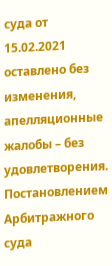суда от 15.02.2021 оставлено без изменения, апелляционные жалобы – без удовлетворения.
Постановлением Арбитражного суда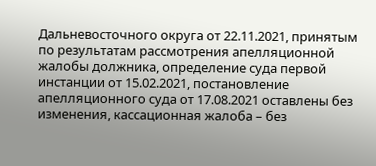Дальневосточного округа от 22.11.2021, принятым по результатам рассмотрения апелляционной жалобы должника, определение суда первой инстанции от 15.02.2021, постановление апелляционного суда от 17.08.2021 оставлены без изменения, кассационная жалоба – без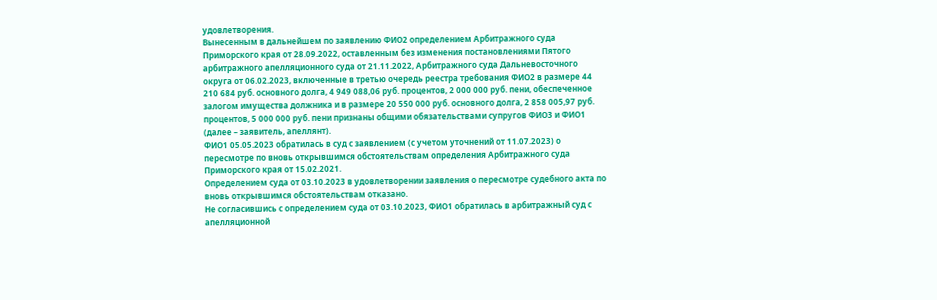удовлетворения.
Вынесенным в дальнейшем по заявлению ФИО2 определением Арбитражного суда Приморского края от 28.09.2022, оставленным без изменения постановлениями Пятого арбитражного апелляционного суда от 21.11.2022, Арбитражного суда Дальневосточного округа от 06.02.2023, включенные в третью очередь реестра требования ФИО2 в размере 44 210 684 руб. основного долга, 4 949 088,06 руб. процентов, 2 000 000 руб. пени, обеспеченное залогом имущества должника и в размере 20 550 000 руб. основного долга, 2 858 005,97 руб. процентов, 5 000 000 руб. пени признаны общими обязательствами супругов ФИО3 и ФИО1 (далее – заявитель, апеллянт).
ФИО1 05.05.2023 обратилась в суд с заявлением (с учетом уточнений от 11.07.2023) о пересмотре по вновь открывшимся обстоятельствам определения Арбитражного суда Приморского края от 15.02.2021.
Определением суда от 03.10.2023 в удовлетворении заявления о пересмотре судебного акта по вновь открывшимся обстоятельствам отказано.
Не согласившись с определением суда от 03.10.2023, ФИО1 обратилась в арбитражный суд с апелляционной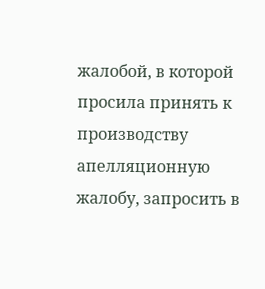жалобой, в которой просила принять к производству апелляционную жалобу, запросить в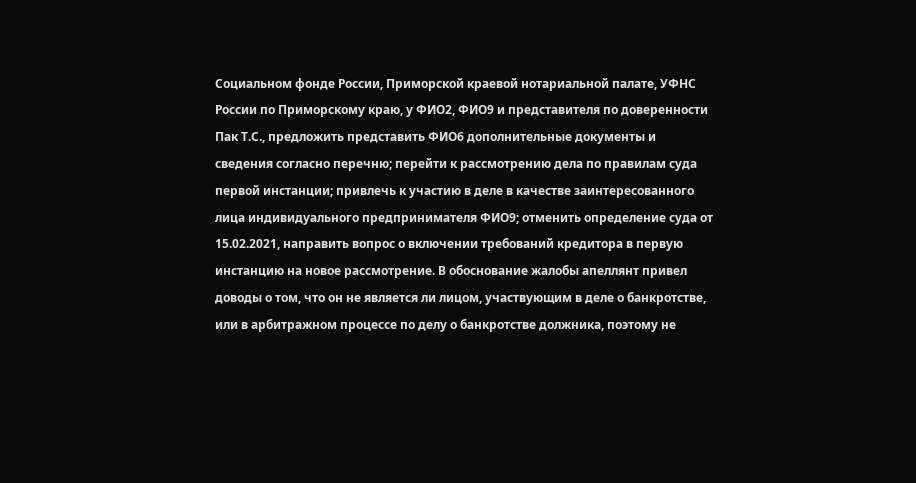Социальном фонде России, Приморской краевой нотариальной палате, УФНС России по Приморскому краю, у ФИО2, ФИО9 и представителя по доверенности Пак Т.С., предложить представить ФИО6 дополнительные документы и сведения согласно перечню; перейти к рассмотрению дела по правилам суда первой инстанции; привлечь к участию в деле в качестве заинтересованного лица индивидуального предпринимателя ФИО9; отменить определение суда от 15.02.2021, направить вопрос о включении требований кредитора в первую инстанцию на новое рассмотрение. В обоснование жалобы апеллянт привел доводы о том, что он не является ли лицом, участвующим в деле о банкротстве, или в арбитражном процессе по делу о банкротстве должника, поэтому не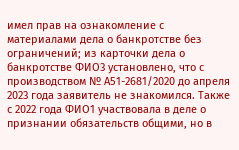имел прав на ознакомление с материалами дела о банкротстве без ограничений; из карточки дела о банкротстве ФИО3 установлено, что с производством № А51-2681/2020 до апреля 2023 года заявитель не знакомился. Также с 2022 года ФИО1 участвовала в деле о признании обязательств общими, но в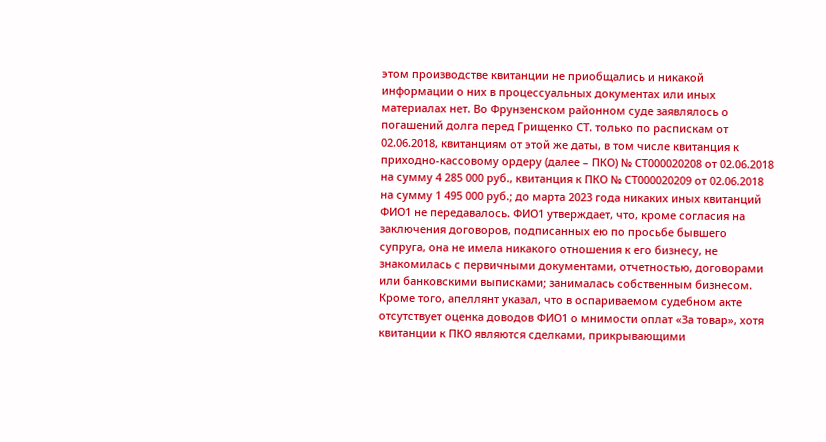этом производстве квитанции не приобщались и никакой информации о них в процессуальных документах или иных материалах нет. Во Фрунзенском районном суде заявлялось о погашений долга перед Грищенко СТ. только по распискам от 02.06.2018, квитанциям от этой же даты, в том числе квитанция к приходно-кассовому ордеру (далее – ПКО) № СТ000020208 от 02.06.2018 на сумму 4 285 000 руб., квитанция к ПКО № СТ000020209 от 02.06.2018 на сумму 1 495 000 руб.; до марта 2023 года никаких иных квитанций ФИО1 не передавалось. ФИО1 утверждает, что, кроме согласия на заключения договоров, подписанных ею по просьбе бывшего супруга, она не имела никакого отношения к его бизнесу, не знакомилась с первичными документами, отчетностью, договорами или банковскими выписками; занималась собственным бизнесом. Кроме того, апеллянт указал, что в оспариваемом судебном акте отсутствует оценка доводов ФИО1 о мнимости оплат «За товар», хотя квитанции к ПКО являются сделками, прикрывающими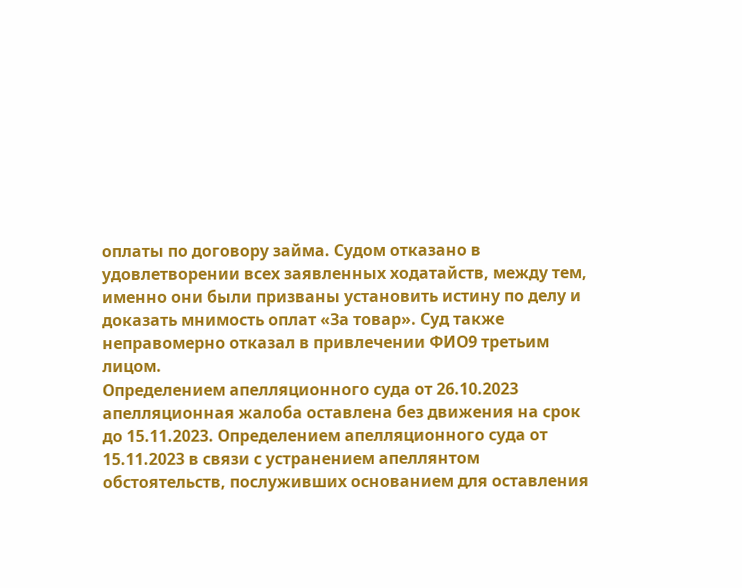оплаты по договору займа. Судом отказано в удовлетворении всех заявленных ходатайств, между тем, именно они были призваны установить истину по делу и доказать мнимость оплат «За товар». Суд также неправомерно отказал в привлечении ФИО9 третьим лицом.
Определением апелляционного суда от 26.10.2023 апелляционная жалоба оставлена без движения на срок до 15.11.2023. Определением апелляционного суда от 15.11.2023 в связи с устранением апеллянтом обстоятельств, послуживших основанием для оставления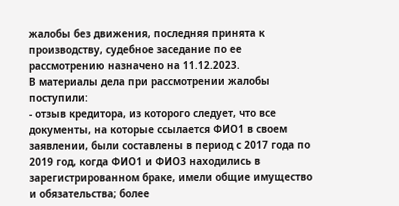жалобы без движения, последняя принята к производству, судебное заседание по ее рассмотрению назначено на 11.12.2023.
В материалы дела при рассмотрении жалобы поступили:
- отзыв кредитора, из которого следует, что все документы, на которые ссылается ФИО1 в своем заявлении, были составлены в период с 2017 года по 2019 год, когда ФИО1 и ФИО3 находились в зарегистрированном браке, имели общие имущество и обязательства; более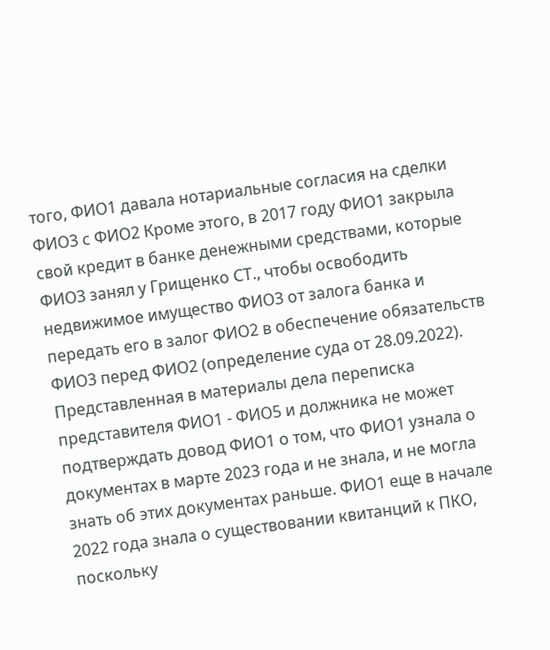того, ФИО1 давала нотариальные согласия на сделки ФИО3 с ФИО2 Кроме этого, в 2017 году ФИО1 закрыла свой кредит в банке денежными средствами, которые ФИО3 занял у Грищенко СТ., чтобы освободить недвижимое имущество ФИО3 от залога банка и передать его в залог ФИО2 в обеспечение обязательств ФИО3 перед ФИО2 (определение суда от 28.09.2022). Представленная в материалы дела переписка представителя ФИО1 - ФИО5 и должника не может подтверждать довод ФИО1 о том, что ФИО1 узнала о документах в марте 2023 года и не знала, и не могла знать об этих документах раньше. ФИО1 еще в начале 2022 года знала о существовании квитанций к ПКО, поскольку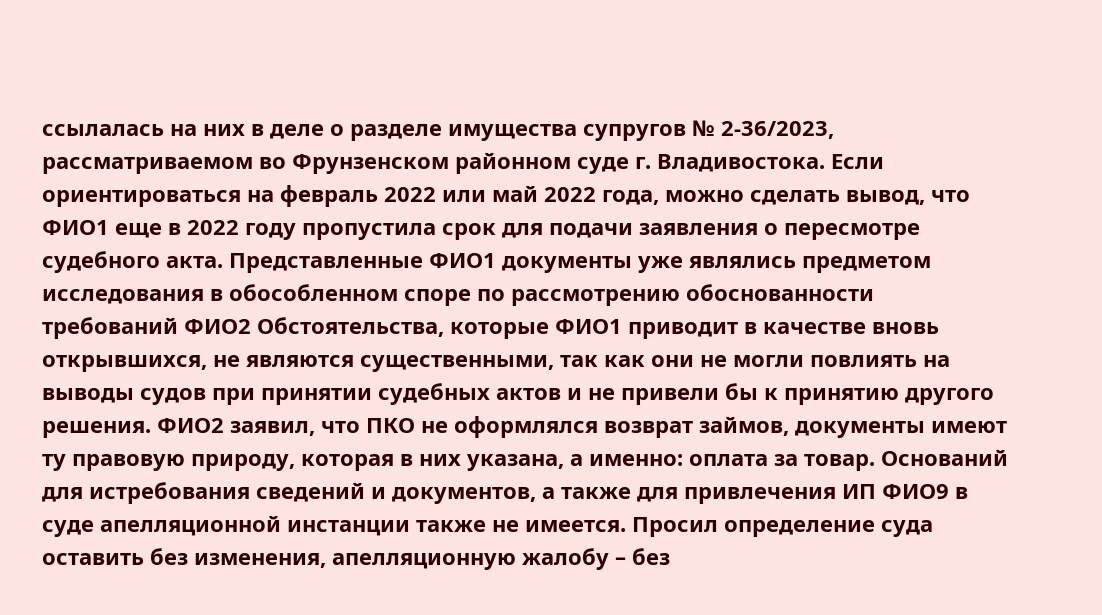ссылалась на них в деле о разделе имущества супругов № 2-36/2023, рассматриваемом во Фрунзенском районном суде г. Владивостока. Если ориентироваться на февраль 2022 или май 2022 года, можно сделать вывод, что ФИО1 еще в 2022 году пропустила срок для подачи заявления о пересмотре судебного акта. Представленные ФИО1 документы уже являлись предметом исследования в обособленном споре по рассмотрению обоснованности требований ФИО2 Обстоятельства, которые ФИО1 приводит в качестве вновь открывшихся, не являются существенными, так как они не могли повлиять на выводы судов при принятии судебных актов и не привели бы к принятию другого решения. ФИО2 заявил, что ПКО не оформлялся возврат займов, документы имеют ту правовую природу, которая в них указана, а именно: оплата за товар. Оснований для истребования сведений и документов, а также для привлечения ИП ФИО9 в суде апелляционной инстанции также не имеется. Просил определение суда оставить без изменения, апелляционную жалобу – без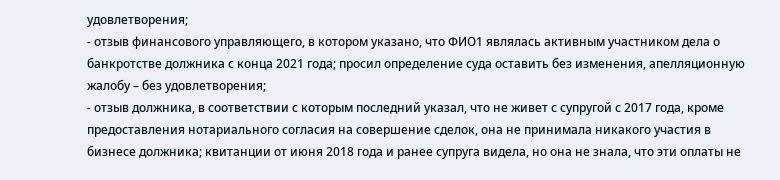удовлетворения;
- отзыв финансового управляющего, в котором указано, что ФИО1 являлась активным участником дела о банкротстве должника с конца 2021 года; просил определение суда оставить без изменения, апелляционную жалобу – без удовлетворения;
- отзыв должника, в соответствии с которым последний указал, что не живет с супругой с 2017 года, кроме предоставления нотариального согласия на совершение сделок, она не принимала никакого участия в бизнесе должника; квитанции от июня 2018 года и ранее супруга видела, но она не знала, что эти оплаты не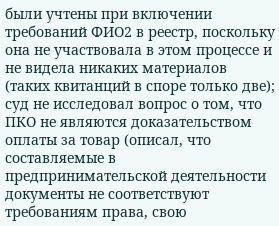были учтены при включении требований ФИО2 в реестр, поскольку она не участвовала в этом процессе и не видела никаких материалов (таких квитанций в споре только две); суд не исследовал вопрос о том, что ПКО не являются доказательством оплаты за товар (описал, что составляемые в предпринимательской деятельности документы не соответствуют требованиям права, свою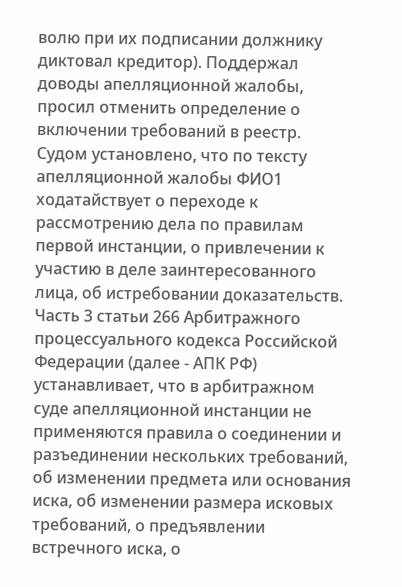волю при их подписании должнику диктовал кредитор). Поддержал доводы апелляционной жалобы, просил отменить определение о включении требований в реестр.
Судом установлено, что по тексту апелляционной жалобы ФИО1 ходатайствует о переходе к рассмотрению дела по правилам первой инстанции, о привлечении к участию в деле заинтересованного лица, об истребовании доказательств.
Часть 3 статьи 266 Арбитражного процессуального кодекса Российской Федерации (далее - АПК РФ) устанавливает, что в арбитражном суде апелляционной инстанции не применяются правила о соединении и разъединении нескольких требований, об изменении предмета или основания иска, об изменении размера исковых требований, о предъявлении встречного иска, о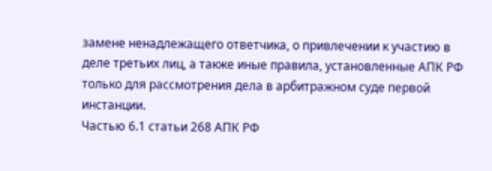замене ненадлежащего ответчика, о привлечении к участию в деле третьих лиц, а также иные правила, установленные АПК РФ только для рассмотрения дела в арбитражном суде первой инстанции.
Частью 6.1 статьи 268 АПК РФ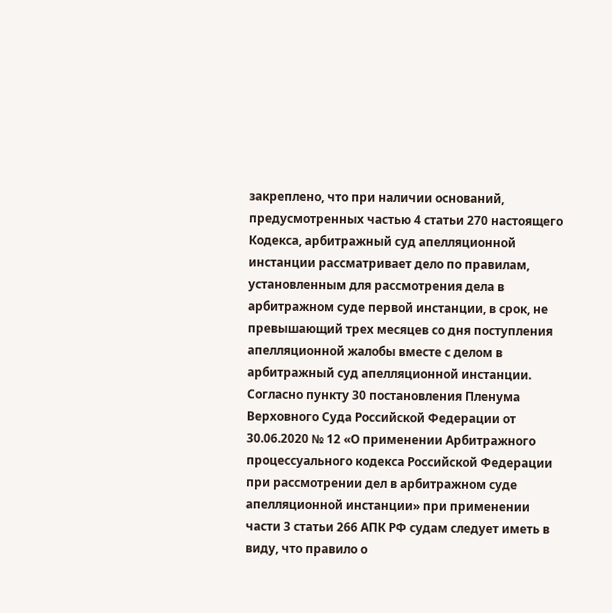закреплено, что при наличии оснований, предусмотренных частью 4 статьи 270 настоящего Кодекса, арбитражный суд апелляционной инстанции рассматривает дело по правилам, установленным для рассмотрения дела в арбитражном суде первой инстанции, в срок, не превышающий трех месяцев со дня поступления апелляционной жалобы вместе с делом в арбитражный суд апелляционной инстанции.
Согласно пункту 30 постановления Пленума Верховного Суда Российской Федерации от 30.06.2020 № 12 «О применении Арбитражного процессуального кодекса Российской Федерации при рассмотрении дел в арбитражном суде апелляционной инстанции» при применении части 3 статьи 266 АПК РФ судам следует иметь в виду, что правило о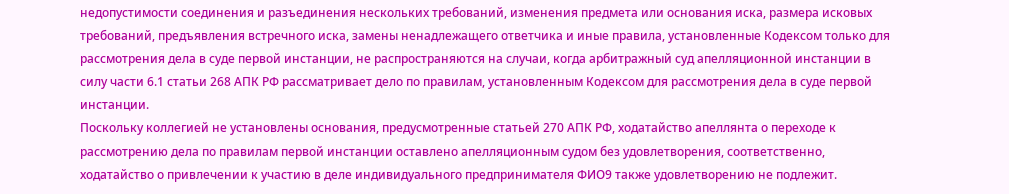недопустимости соединения и разъединения нескольких требований, изменения предмета или основания иска, размера исковых требований, предъявления встречного иска, замены ненадлежащего ответчика и иные правила, установленные Кодексом только для рассмотрения дела в суде первой инстанции, не распространяются на случаи, когда арбитражный суд апелляционной инстанции в силу части 6.1 статьи 268 АПК РФ рассматривает дело по правилам, установленным Кодексом для рассмотрения дела в суде первой инстанции.
Поскольку коллегией не установлены основания, предусмотренные статьей 270 АПК РФ, ходатайство апеллянта о переходе к рассмотрению дела по правилам первой инстанции оставлено апелляционным судом без удовлетворения, соответственно, ходатайство о привлечении к участию в деле индивидуального предпринимателя ФИО9 также удовлетворению не подлежит.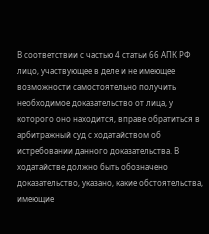В соответствии с частью 4 статьи 66 АПК РФ лицо, участвующее в деле и не имеющее возможности самостоятельно получить необходимое доказательство от лица, у которого оно находится, вправе обратиться в арбитражный суд с ходатайством об истребовании данного доказательства. В ходатайстве должно быть обозначено доказательство, указано, какие обстоятельства, имеющие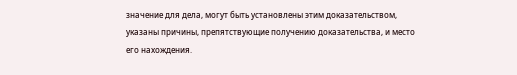значение для дела, могут быть установлены этим доказательством, указаны причины, препятствующие получению доказательства, и место его нахождения.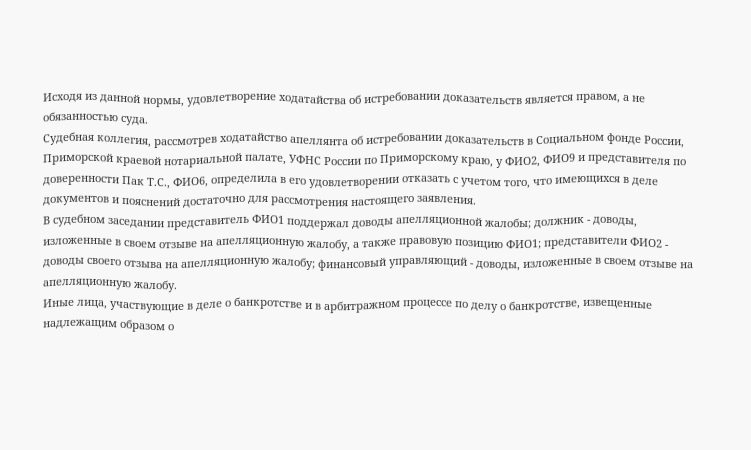Исходя из данной нормы, удовлетворение ходатайства об истребовании доказательств является правом, а не обязанностью суда.
Судебная коллегия, рассмотрев ходатайство апеллянта об истребовании доказательств в Социальном фонде России, Приморской краевой нотариальной палате, УФНС России по Приморскому краю, у ФИО2, ФИО9 и представителя по доверенности Пак Т.С., ФИО6, определила в его удовлетворении отказать с учетом того, что имеющихся в деле документов и пояснений достаточно для рассмотрения настоящего заявления.
В судебном заседании представитель ФИО1 поддержал доводы апелляционной жалобы; должник - доводы, изложенные в своем отзыве на апелляционную жалобу, а также правовую позицию ФИО1; представители ФИО2 - доводы своего отзыва на апелляционную жалобу; финансовый управляющий - доводы, изложенные в своем отзыве на апелляционную жалобу.
Иные лица, участвующие в деле о банкротстве и в арбитражном процессе по делу о банкротстве, извещенные надлежащим образом о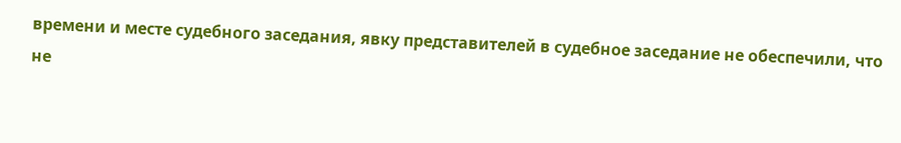времени и месте судебного заседания, явку представителей в судебное заседание не обеспечили, что не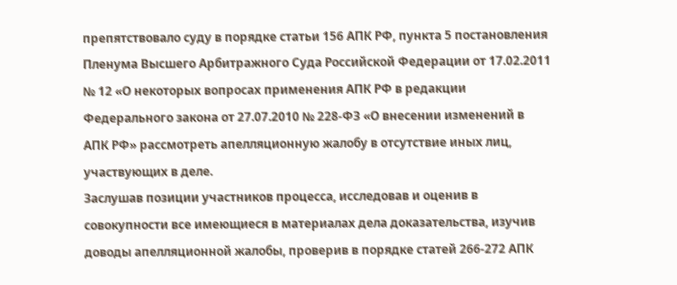препятствовало суду в порядке статьи 156 АПК РФ, пункта 5 постановления Пленума Высшего Арбитражного Суда Российской Федерации от 17.02.2011 № 12 «О некоторых вопросах применения АПК РФ в редакции Федерального закона от 27.07.2010 № 228-ФЗ «О внесении изменений в АПК РФ» рассмотреть апелляционную жалобу в отсутствие иных лиц, участвующих в деле.
Заслушав позиции участников процесса, исследовав и оценив в совокупности все имеющиеся в материалах дела доказательства, изучив доводы апелляционной жалобы, проверив в порядке статей 266-272 АПК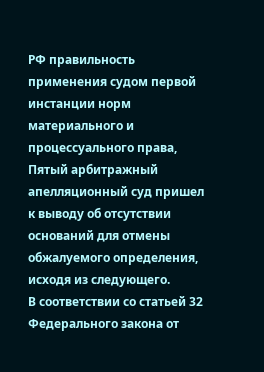РФ правильность применения судом первой инстанции норм материального и процессуального права, Пятый арбитражный апелляционный суд пришел к выводу об отсутствии оснований для отмены обжалуемого определения, исходя из следующего.
В соответствии со статьей 32 Федерального закона от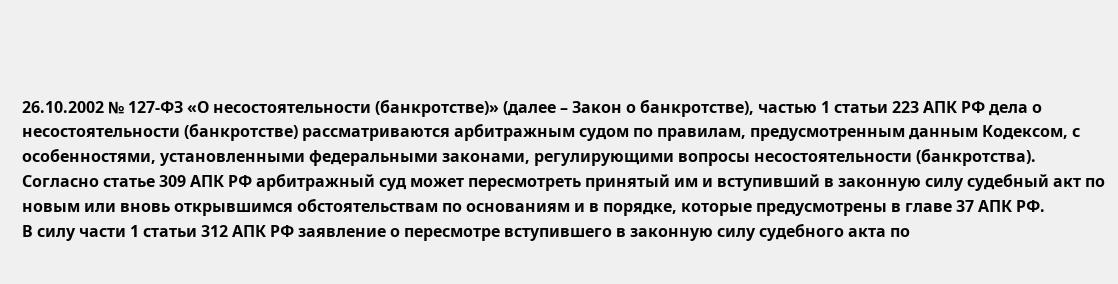26.10.2002 № 127-ФЗ «О несостоятельности (банкротстве)» (далее – Закон о банкротстве), частью 1 статьи 223 АПК РФ дела о несостоятельности (банкротстве) рассматриваются арбитражным судом по правилам, предусмотренным данным Кодексом, с особенностями, установленными федеральными законами, регулирующими вопросы несостоятельности (банкротства).
Согласно статье 309 АПК РФ арбитражный суд может пересмотреть принятый им и вступивший в законную силу судебный акт по новым или вновь открывшимся обстоятельствам по основаниям и в порядке, которые предусмотрены в главе 37 АПК РФ.
В силу части 1 статьи 312 АПК РФ заявление о пересмотре вступившего в законную силу судебного акта по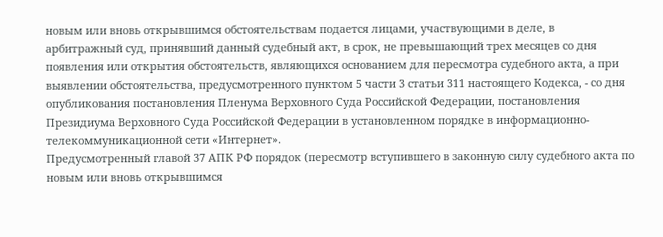новым или вновь открывшимся обстоятельствам подается лицами, участвующими в деле, в арбитражный суд, принявший данный судебный акт, в срок, не превышающий трех месяцев со дня появления или открытия обстоятельств, являющихся основанием для пересмотра судебного акта, а при выявлении обстоятельства, предусмотренного пунктом 5 части 3 статьи 311 настоящего Кодекса, - со дня опубликования постановления Пленума Верховного Суда Российской Федерации, постановления Президиума Верховного Суда Российской Федерации в установленном порядке в информационно-телекоммуникационной сети «Интернет».
Предусмотренный главой 37 АПК РФ порядок (пересмотр вступившего в законную силу судебного акта по новым или вновь открывшимся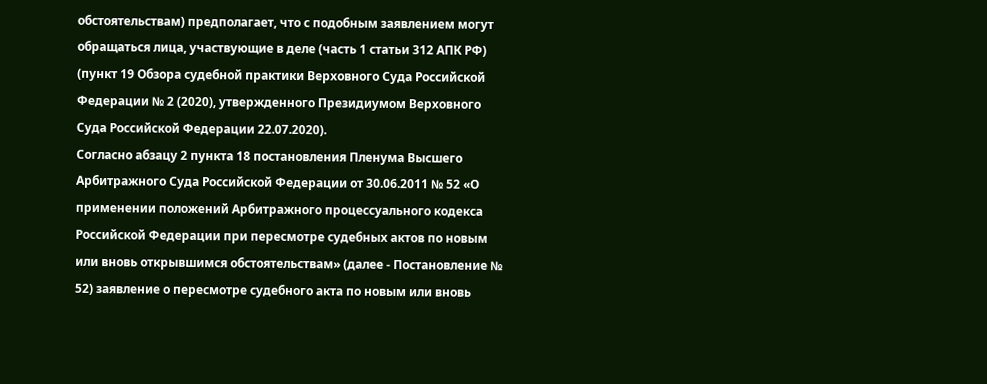обстоятельствам) предполагает, что с подобным заявлением могут обращаться лица, участвующие в деле (часть 1 статьи 312 АПК РФ) (пункт 19 Обзора судебной практики Верховного Суда Российской Федерации № 2 (2020), утвержденного Президиумом Верховного Суда Российской Федерации 22.07.2020).
Согласно абзацу 2 пункта 18 постановления Пленума Высшего Арбитражного Суда Российской Федерации от 30.06.2011 № 52 «О применении положений Арбитражного процессуального кодекса Российской Федерации при пересмотре судебных актов по новым или вновь открывшимся обстоятельствам» (далее - Постановление № 52) заявление о пересмотре судебного акта по новым или вновь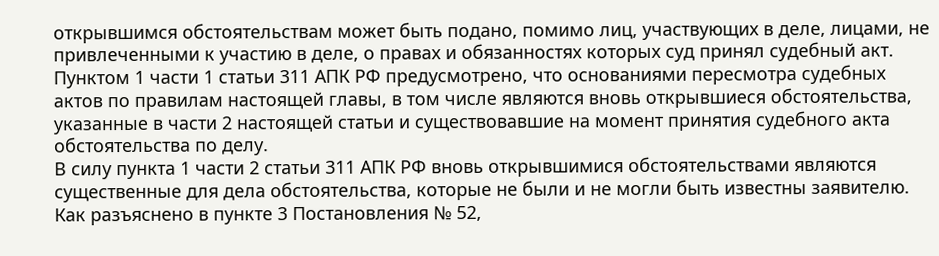открывшимся обстоятельствам может быть подано, помимо лиц, участвующих в деле, лицами, не привлеченными к участию в деле, о правах и обязанностях которых суд принял судебный акт.
Пунктом 1 части 1 статьи 311 АПК РФ предусмотрено, что основаниями пересмотра судебных актов по правилам настоящей главы, в том числе являются вновь открывшиеся обстоятельства, указанные в части 2 настоящей статьи и существовавшие на момент принятия судебного акта обстоятельства по делу.
В силу пункта 1 части 2 статьи 311 АПК РФ вновь открывшимися обстоятельствами являются существенные для дела обстоятельства, которые не были и не могли быть известны заявителю.
Как разъяснено в пункте 3 Постановления № 52,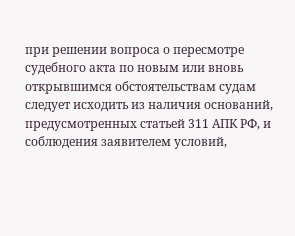при решении вопроса о пересмотре судебного акта по новым или вновь открывшимся обстоятельствам судам следует исходить из наличия оснований, предусмотренных статьей 311 АПК РФ, и соблюдения заявителем условий,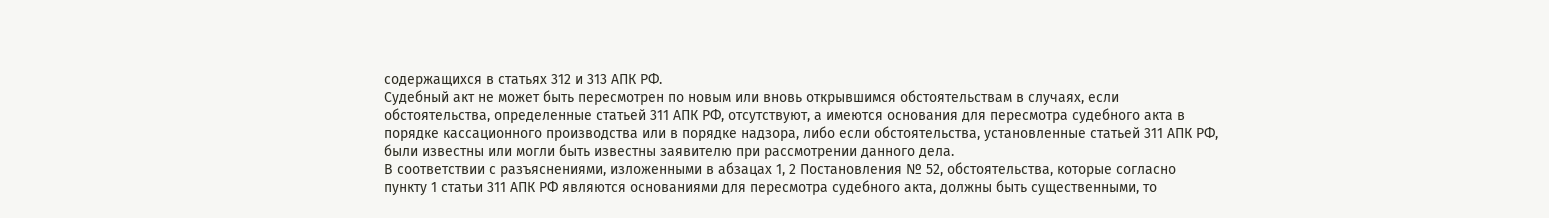содержащихся в статьях 312 и 313 АПК РФ.
Судебный акт не может быть пересмотрен по новым или вновь открывшимся обстоятельствам в случаях, если обстоятельства, определенные статьей 311 АПК РФ, отсутствуют, а имеются основания для пересмотра судебного акта в порядке кассационного производства или в порядке надзора, либо если обстоятельства, установленные статьей 311 АПК РФ, были известны или могли быть известны заявителю при рассмотрении данного дела.
В соответствии с разъяснениями, изложенными в абзацах 1, 2 Постановления № 52, обстоятельства, которые согласно пункту 1 статьи 311 АПК РФ являются основаниями для пересмотра судебного акта, должны быть существенными, то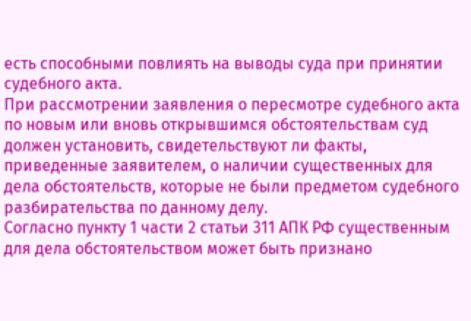есть способными повлиять на выводы суда при принятии судебного акта.
При рассмотрении заявления о пересмотре судебного акта по новым или вновь открывшимся обстоятельствам суд должен установить, свидетельствуют ли факты, приведенные заявителем, о наличии существенных для дела обстоятельств, которые не были предметом судебного разбирательства по данному делу.
Согласно пункту 1 части 2 статьи 311 АПК РФ существенным для дела обстоятельством может быть признано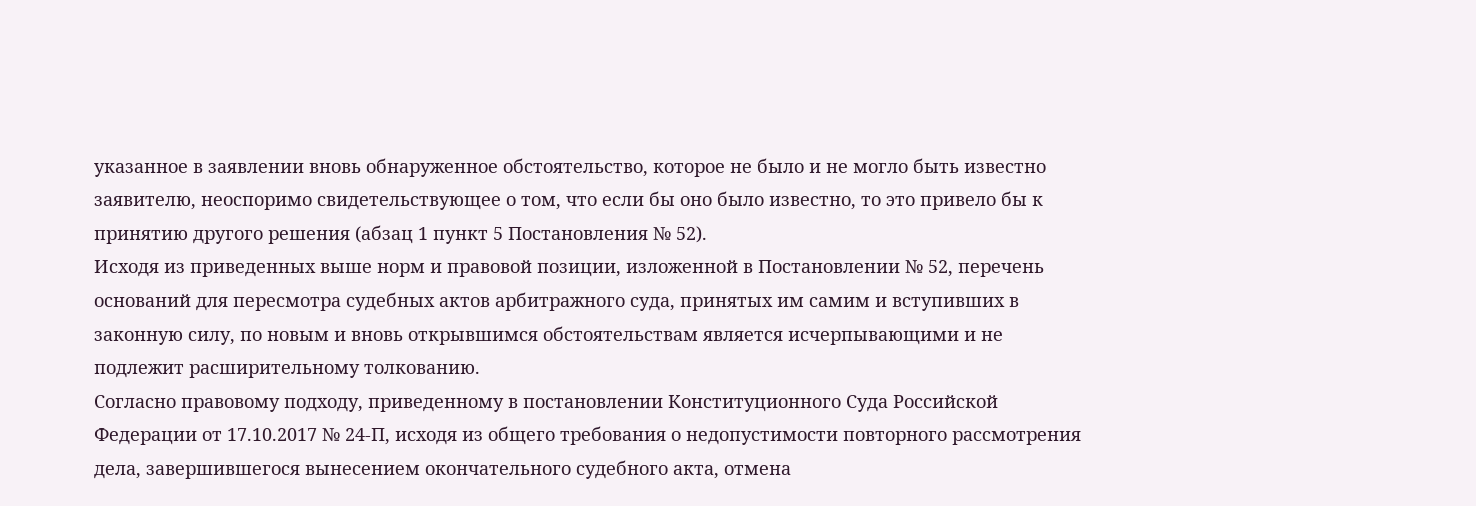указанное в заявлении вновь обнаруженное обстоятельство, которое не было и не могло быть известно заявителю, неоспоримо свидетельствующее о том, что если бы оно было известно, то это привело бы к принятию другого решения (абзац 1 пункт 5 Постановления № 52).
Исходя из приведенных выше норм и правовой позиции, изложенной в Постановлении № 52, перечень оснований для пересмотра судебных актов арбитражного суда, принятых им самим и вступивших в законную силу, по новым и вновь открывшимся обстоятельствам является исчерпывающими и не подлежит расширительному толкованию.
Согласно правовому подходу, приведенному в постановлении Конституционного Суда Российской Федерации от 17.10.2017 № 24-П, исходя из общего требования о недопустимости повторного рассмотрения дела, завершившегося вынесением окончательного судебного акта, отмена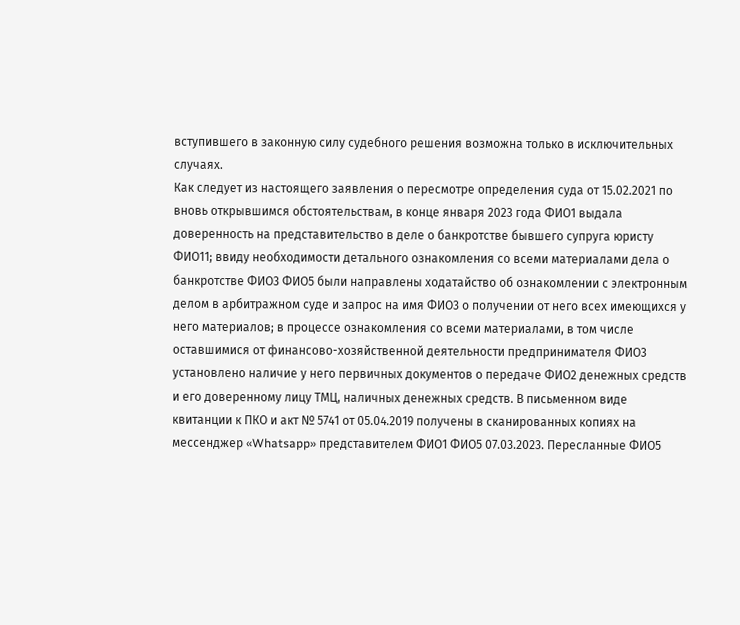вступившего в законную силу судебного решения возможна только в исключительных случаях.
Как следует из настоящего заявления о пересмотре определения суда от 15.02.2021 по вновь открывшимся обстоятельствам, в конце января 2023 года ФИО1 выдала доверенность на представительство в деле о банкротстве бывшего супруга юристу ФИО11; ввиду необходимости детального ознакомления со всеми материалами дела о банкротстве ФИО3 ФИО5 были направлены ходатайство об ознакомлении с электронным делом в арбитражном суде и запрос на имя ФИО3 о получении от него всех имеющихся у него материалов; в процессе ознакомления со всеми материалами, в том числе оставшимися от финансово-хозяйственной деятельности предпринимателя ФИО3 установлено наличие у него первичных документов о передаче ФИО2 денежных средств и его доверенному лицу ТМЦ, наличных денежных средств. В письменном виде квитанции к ПКО и акт № 5741 от 05.04.2019 получены в сканированных копиях на мессенджер «Whatsapp» представителем ФИО1 ФИО5 07.03.2023. Пересланные ФИО5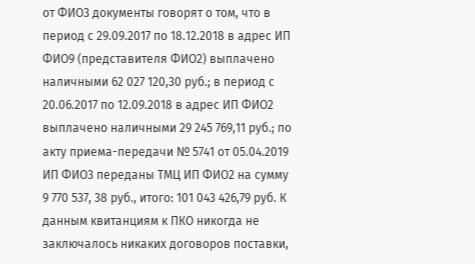от ФИО3 документы говорят о том, что в период с 29.09.2017 по 18.12.2018 в адрес ИП ФИО9 (представителя ФИО2) выплачено наличными 62 027 120,30 руб.; в период с 20.06.2017 по 12.09.2018 в адрес ИП ФИО2 выплачено наличными 29 245 769,11 руб.; по акту приема-передачи № 5741 от 05.04.2019 ИП ФИО3 переданы ТМЦ ИП ФИО2 на сумму 9 770 537, 38 руб., итого: 101 043 426,79 руб. К данным квитанциям к ПКО никогда не заключалось никаких договоров поставки,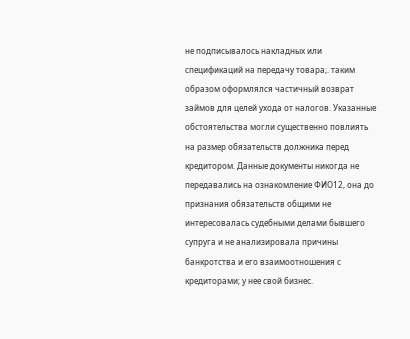не подписывалось накладных или спецификаций на передачу товара;. таким образом оформлялся частичный возврат займов для целей ухода от налогов. Указанные обстоятельства могли существенно повлиять на размер обязательств должника перед кредитором. Данные документы никогда не передавались на ознакомление ФИО12, она до признания обязательств общими не интересовалась судебными делами бывшего супруга и не анализировала причины банкротства и его взаимоотношения с кредиторами; у нее свой бизнес.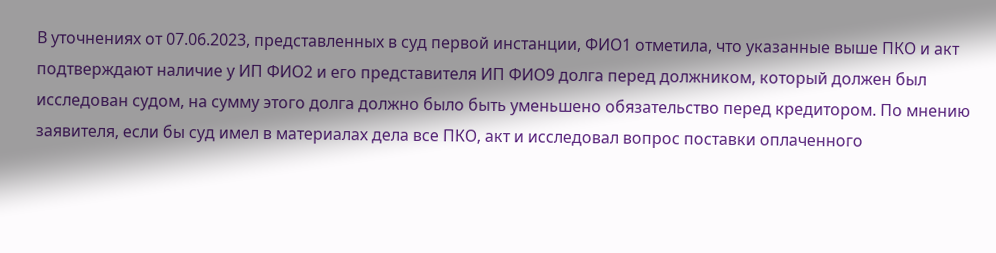В уточнениях от 07.06.2023, представленных в суд первой инстанции, ФИО1 отметила, что указанные выше ПКО и акт подтверждают наличие у ИП ФИО2 и его представителя ИП ФИО9 долга перед должником, который должен был исследован судом, на сумму этого долга должно было быть уменьшено обязательство перед кредитором. По мнению заявителя, если бы суд имел в материалах дела все ПКО, акт и исследовал вопрос поставки оплаченного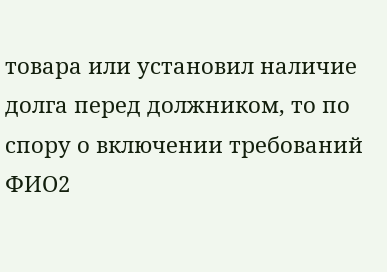товара или установил наличие долга перед должником, то по спору о включении требований ФИО2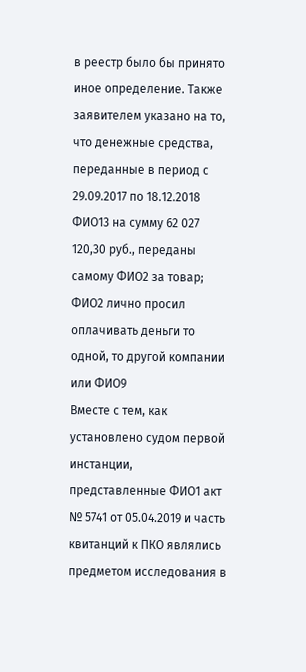в реестр было бы принято иное определение. Также заявителем указано на то, что денежные средства, переданные в период с 29.09.2017 по 18.12.2018 ФИО13 на сумму 62 027 120,30 руб., переданы самому ФИО2 за товар; ФИО2 лично просил оплачивать деньги то одной, то другой компании или ФИО9
Вместе с тем, как установлено судом первой инстанции, представленные ФИО1 акт № 5741 от 05.04.2019 и часть квитанций к ПКО являлись предметом исследования в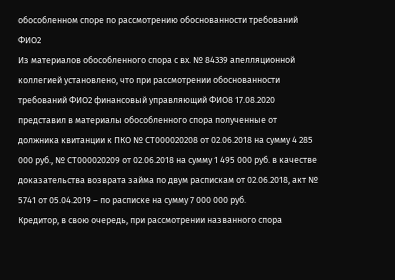обособленном споре по рассмотрению обоснованности требований ФИО2
Из материалов обособленного спора с вх. № 84339 апелляционной коллегией установлено, что при рассмотрении обоснованности требований ФИО2 финансовый управляющий ФИО8 17.08.2020 представил в материалы обособленного спора полученные от должника квитанции к ПКО № СТ000020208 от 02.06.2018 на сумму 4 285 000 руб., № СТ000020209 от 02.06.2018 на сумму 1 495 000 руб. в качестве доказательства возврата займа по двум распискам от 02.06.2018, акт № 5741 от 05.04.2019 – по расписке на сумму 7 000 000 руб.
Кредитор, в свою очередь, при рассмотрении названного спора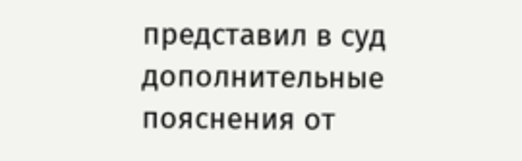представил в суд дополнительные пояснения от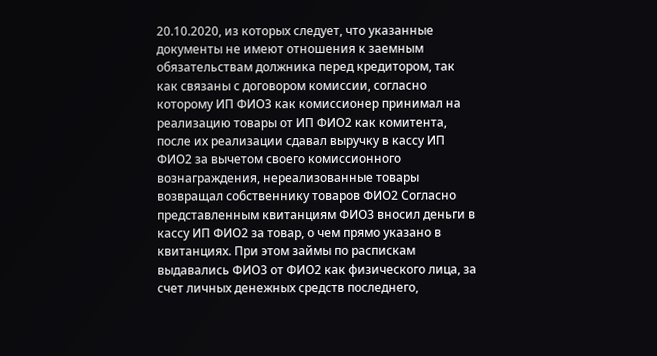20.10.2020, из которых следует, что указанные документы не имеют отношения к заемным обязательствам должника перед кредитором, так как связаны с договором комиссии, согласно которому ИП ФИО3 как комиссионер принимал на реализацию товары от ИП ФИО2 как комитента, после их реализации сдавал выручку в кассу ИП ФИО2 за вычетом своего комиссионного вознаграждения, нереализованные товары возвращал собственнику товаров ФИО2 Согласно представленным квитанциям ФИО3 вносил деньги в кассу ИП ФИО2 за товар, о чем прямо указано в квитанциях. При этом займы по распискам выдавались ФИО3 от ФИО2 как физического лица, за счет личных денежных средств последнего,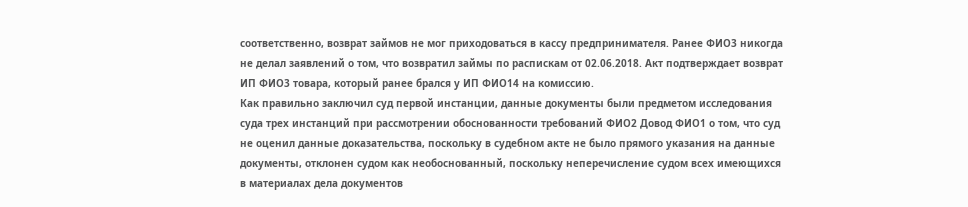соответственно, возврат займов не мог приходоваться в кассу предпринимателя. Ранее ФИО3 никогда не делал заявлений о том, что возвратил займы по распискам от 02.06.2018. Акт подтверждает возврат ИП ФИО3 товара, который ранее брался у ИП ФИО14 на комиссию.
Как правильно заключил суд первой инстанции, данные документы были предметом исследования суда трех инстанций при рассмотрении обоснованности требований ФИО2 Довод ФИО1 о том, что суд не оценил данные доказательства, поскольку в судебном акте не было прямого указания на данные документы, отклонен судом как необоснованный, поскольку неперечисление судом всех имеющихся в материалах дела документов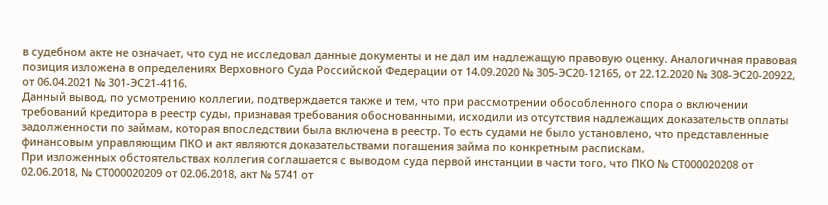в судебном акте не означает, что суд не исследовал данные документы и не дал им надлежащую правовую оценку. Аналогичная правовая позиция изложена в определениях Верховного Суда Российской Федерации от 14.09.2020 № 305-ЭС20-12165, от 22.12.2020 № 308-ЭС20-20922, от 06.04.2021 № 301-ЭС21-4116.
Данный вывод, по усмотрению коллегии, подтверждается также и тем, что при рассмотрении обособленного спора о включении требований кредитора в реестр суды, признавая требования обоснованными, исходили из отсутствия надлежащих доказательств оплаты задолженности по займам, которая впоследствии была включена в реестр. То есть судами не было установлено, что представленные финансовым управляющим ПКО и акт являются доказательствами погашения займа по конкретным распискам.
При изложенных обстоятельствах коллегия соглашается с выводом суда первой инстанции в части того, что ПКО № СТ000020208 от 02.06.2018, № СТ000020209 от 02.06.2018, акт № 5741 от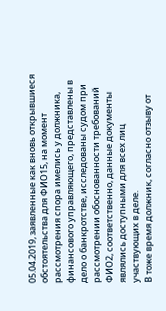05.04.2019, заявленные как вновь открывшиеся обстоятельства для ФИО15, на момент рассмотрения спора имелись у должника, финансового управляющего, представлены в дело о банкротстве, исследованы судом при рассмотрении обоснованности требований ФИО2, соответственно, данные документы являлись доступными для всех лиц участвующих в деле.
В тоже время должник, согласно отзыву от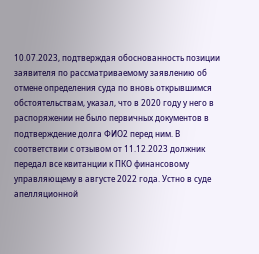10.07.2023, подтверждая обоснованность позиции заявителя по рассматриваемому заявлению об отмене определения суда по вновь открывшимся обстоятельствам, указал, что в 2020 году у него в распоряжении не было первичных документов в подтверждение долга ФИО2 перед ним. В соответствии с отзывом от 11.12.2023 должник передал все квитанции к ПКО финансовому управляющему в августе 2022 года. Устно в суде апелляционной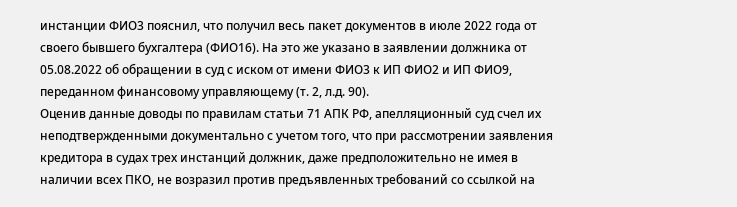инстанции ФИО3 пояснил, что получил весь пакет документов в июле 2022 года от своего бывшего бухгалтера (ФИО16). На это же указано в заявлении должника от 05.08.2022 об обращении в суд с иском от имени ФИО3 к ИП ФИО2 и ИП ФИО9, переданном финансовому управляющему (т. 2, л.д. 90).
Оценив данные доводы по правилам статьи 71 АПК РФ, апелляционный суд счел их неподтвержденными документально с учетом того, что при рассмотрении заявления кредитора в судах трех инстанций должник, даже предположительно не имея в наличии всех ПКО, не возразил против предъявленных требований со ссылкой на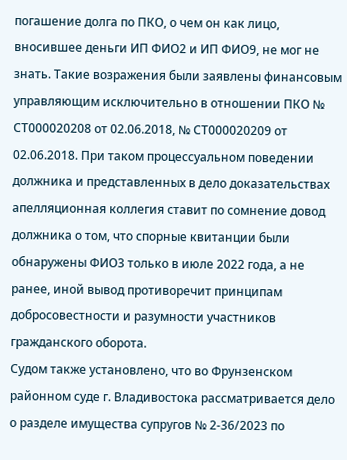погашение долга по ПКО, о чем он как лицо, вносившее деньги ИП ФИО2 и ИП ФИО9, не мог не знать. Такие возражения были заявлены финансовым управляющим исключительно в отношении ПКО № СТ000020208 от 02.06.2018, № СТ000020209 от 02.06.2018. При таком процессуальном поведении должника и представленных в дело доказательствах апелляционная коллегия ставит по сомнение довод должника о том, что спорные квитанции были обнаружены ФИО3 только в июле 2022 года, а не ранее, иной вывод противоречит принципам добросовестности и разумности участников гражданского оборота.
Судом также установлено, что во Фрунзенском районном суде г. Владивостока рассматривается дело о разделе имущества супругов № 2-36/2023 по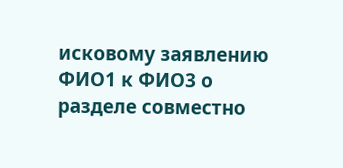исковому заявлению ФИО1 к ФИО3 о разделе совместно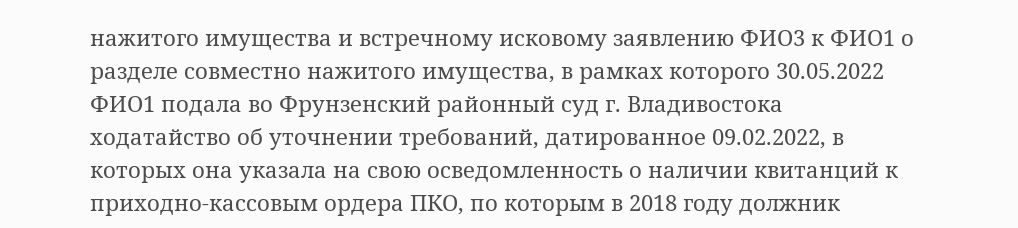нажитого имущества и встречному исковому заявлению ФИО3 к ФИО1 о разделе совместно нажитого имущества, в рамках которого 30.05.2022 ФИО1 подала во Фрунзенский районный суд г. Владивостока ходатайство об уточнении требований, датированное 09.02.2022, в которых она указала на свою осведомленность о наличии квитанций к приходно-кассовым ордера ПКО, по которым в 2018 году должник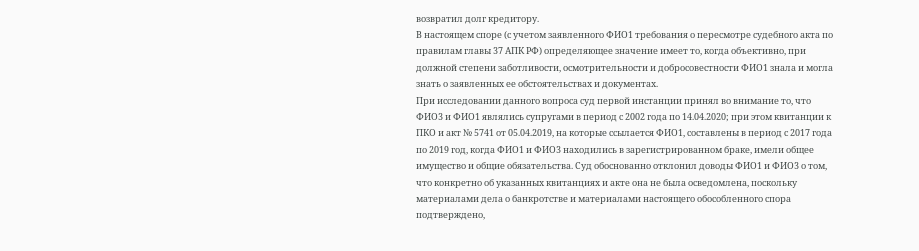возвратил долг кредитору.
В настоящем споре (с учетом заявленного ФИО1 требования о пересмотре судебного акта по правилам главы 37 АПК РФ) определяющее значение имеет то, когда объективно, при должной степени заботливости, осмотрительности и добросовестности ФИО1 знала и могла знать о заявленных ее обстоятельствах и документах.
При исследовании данного вопроса суд первой инстанции принял во внимание то, что ФИО3 и ФИО1 являлись супругами в период с 2002 года по 14.04.2020; при этом квитанции к ПКО и акт № 5741 от 05.04.2019, на которые ссылается ФИО1, составлены в период с 2017 года по 2019 год, когда ФИО1 и ФИО3 находились в зарегистрированном браке, имели общее имущество и общие обязательства. Суд обоснованно отклонил доводы ФИО1 и ФИО3 о том, что конкретно об указанных квитанциях и акте она не была осведомлена, поскольку материалами дела о банкротстве и материалами настоящего обособленного спора подтверждено,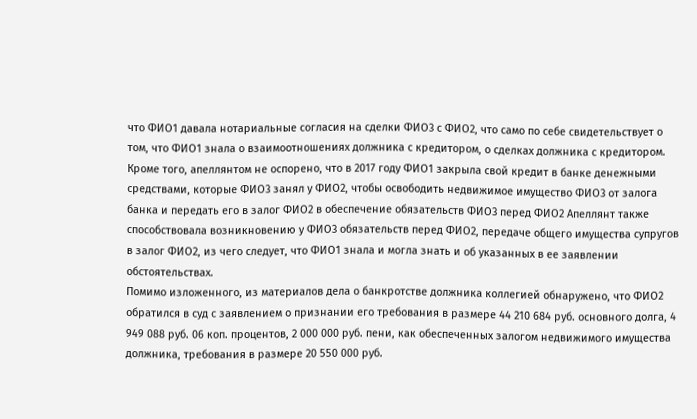что ФИО1 давала нотариальные согласия на сделки ФИО3 с ФИО2, что само по себе свидетельствует о том, что ФИО1 знала о взаимоотношениях должника с кредитором, о сделках должника с кредитором. Кроме того, апеллянтом не оспорено, что в 2017 году ФИО1 закрыла свой кредит в банке денежными средствами, которые ФИО3 занял у ФИО2, чтобы освободить недвижимое имущество ФИО3 от залога банка и передать его в залог ФИО2 в обеспечение обязательств ФИО3 перед ФИО2 Апеллянт также способствовала возникновению у ФИО3 обязательств перед ФИО2, передаче общего имущества супругов в залог ФИО2, из чего следует, что ФИО1 знала и могла знать и об указанных в ее заявлении обстоятельствах.
Помимо изложенного, из материалов дела о банкротстве должника коллегией обнаружено, что ФИО2 обратился в суд с заявлением о признании его требования в размере 44 210 684 руб. основного долга, 4 949 088 руб. 06 коп. процентов, 2 000 000 руб. пени, как обеспеченных залогом недвижимого имущества должника, требования в размере 20 550 000 руб.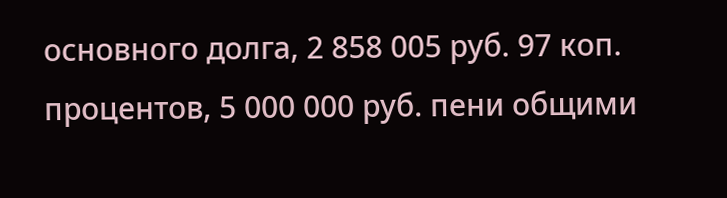основного долга, 2 858 005 руб. 97 коп. процентов, 5 000 000 руб. пени общими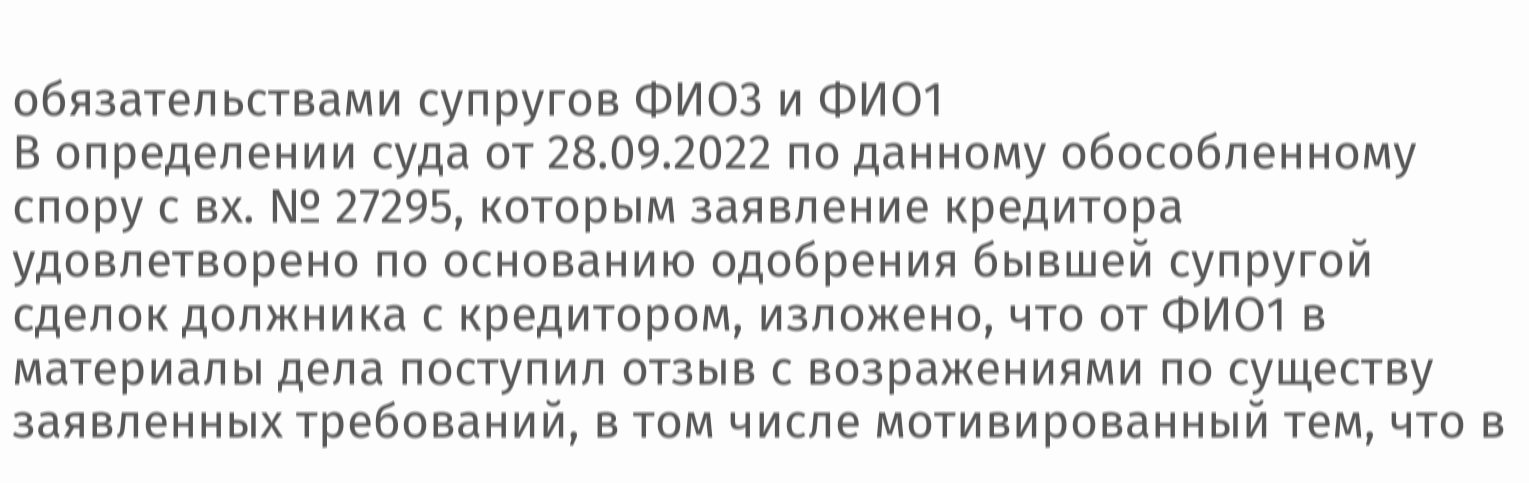обязательствами супругов ФИО3 и ФИО1
В определении суда от 28.09.2022 по данному обособленному спору с вх. № 27295, которым заявление кредитора удовлетворено по основанию одобрения бывшей супругой сделок должника с кредитором, изложено, что от ФИО1 в материалы дела поступил отзыв с возражениями по существу заявленных требований, в том числе мотивированный тем, что в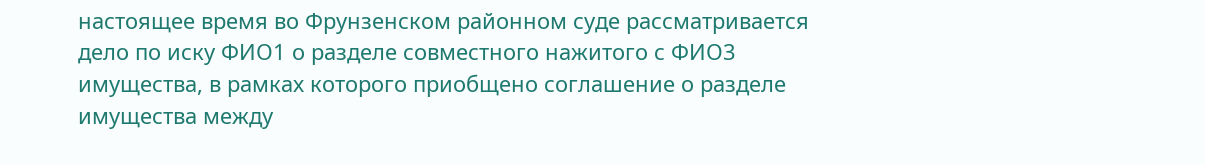настоящее время во Фрунзенском районном суде рассматривается дело по иску ФИО1 о разделе совместного нажитого с ФИО3 имущества, в рамках которого приобщено соглашение о разделе имущества между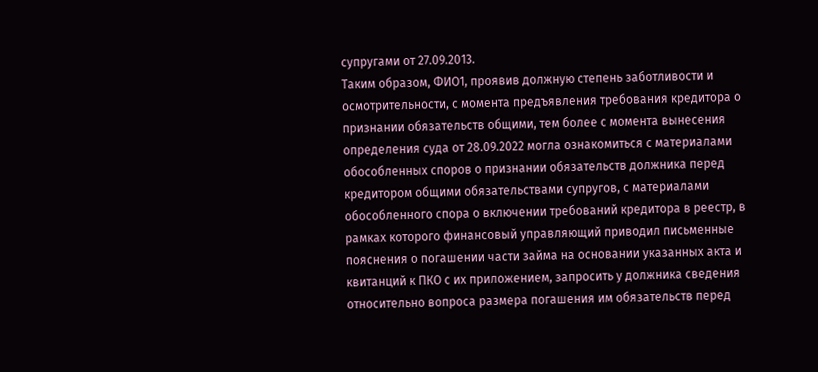супругами от 27.09.2013.
Таким образом, ФИО1, проявив должную степень заботливости и осмотрительности, с момента предъявления требования кредитора о признании обязательств общими, тем более с момента вынесения определения суда от 28.09.2022 могла ознакомиться с материалами обособленных споров о признании обязательств должника перед кредитором общими обязательствами супругов, с материалами обособленного спора о включении требований кредитора в реестр, в рамках которого финансовый управляющий приводил письменные пояснения о погашении части займа на основании указанных акта и квитанций к ПКО с их приложением, запросить у должника сведения относительно вопроса размера погашения им обязательств перед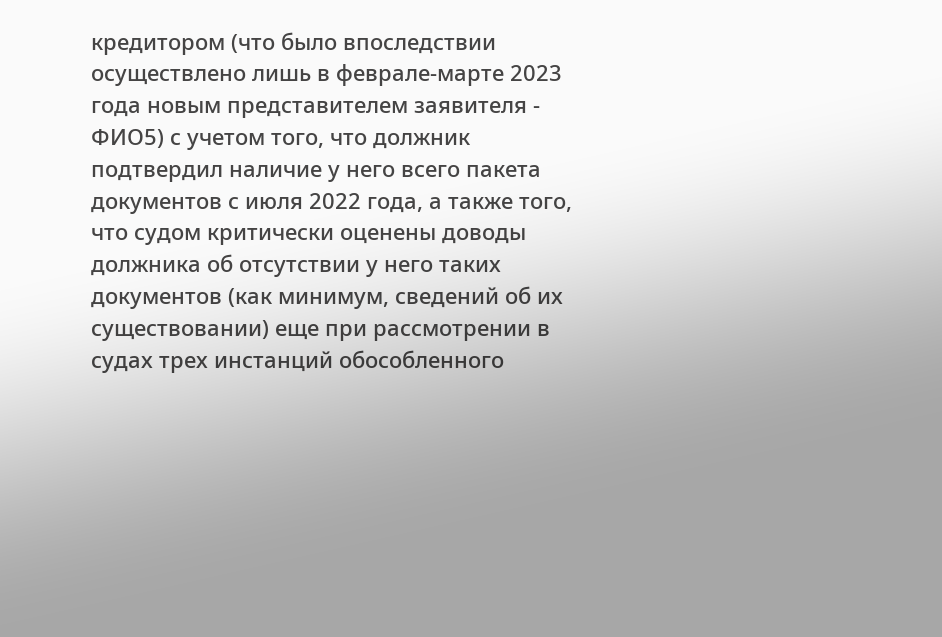кредитором (что было впоследствии осуществлено лишь в феврале-марте 2023 года новым представителем заявителя - ФИО5) с учетом того, что должник подтвердил наличие у него всего пакета документов с июля 2022 года, а также того, что судом критически оценены доводы должника об отсутствии у него таких документов (как минимум, сведений об их существовании) еще при рассмотрении в судах трех инстанций обособленного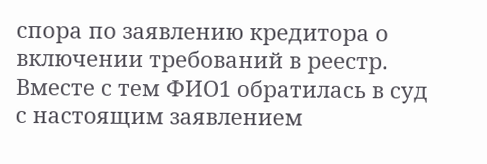спора по заявлению кредитора о включении требований в реестр.
Вместе с тем ФИО1 обратилась в суд с настоящим заявлением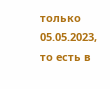только 05.05.2023, то есть в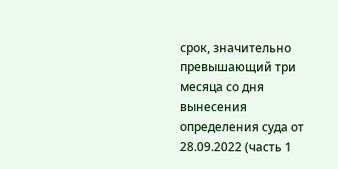срок, значительно превышающий три месяца со дня вынесения определения суда от 28.09.2022 (часть 1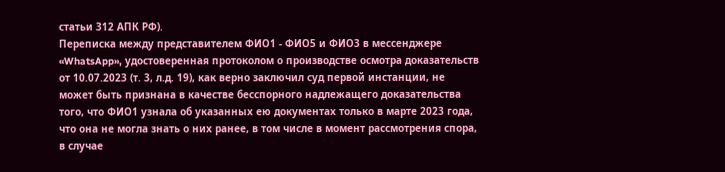статьи 312 АПК РФ).
Переписка между представителем ФИО1 - ФИО5 и ФИО3 в мессенджере «WhatsApp», удостоверенная протоколом о производстве осмотра доказательств от 10.07.2023 (т. 3, л.д. 19), как верно заключил суд первой инстанции, не может быть признана в качестве бесспорного надлежащего доказательства того, что ФИО1 узнала об указанных ею документах только в марте 2023 года, что она не могла знать о них ранее, в том числе в момент рассмотрения спора, в случае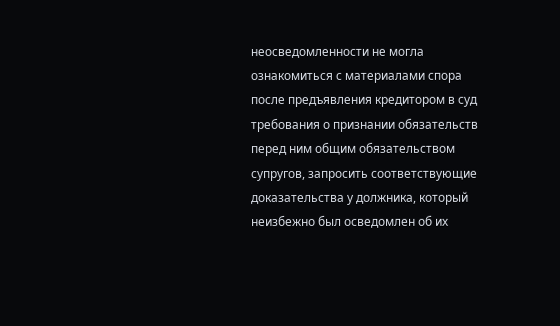неосведомленности не могла ознакомиться с материалами спора после предъявления кредитором в суд требования о признании обязательств перед ним общим обязательством супругов, запросить соответствующие доказательства у должника, который неизбежно был осведомлен об их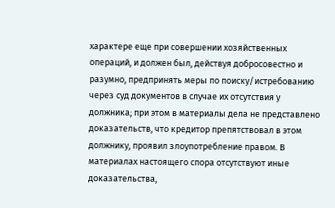характере еще при совершении хозяйственных операций, и должен был, действуя добросовестно и разумно, предпринять меры по поиску/истребованию через суд документов в случае их отсутствия у должника; при этом в материалы дела не представлено доказательств, что кредитор препятствовал в этом должнику, проявил злоупотребление правом. В материалах настоящего спора отсутствуют иные доказательства,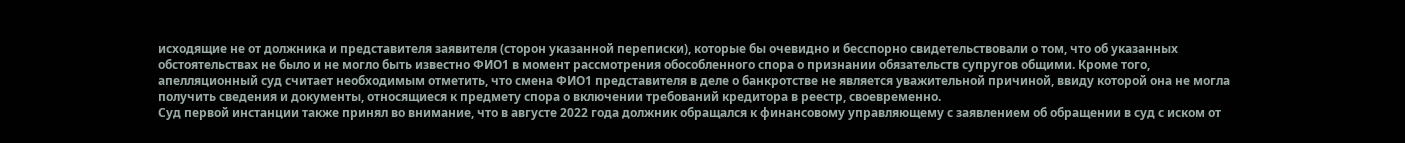исходящие не от должника и представителя заявителя (сторон указанной переписки), которые бы очевидно и бесспорно свидетельствовали о том, что об указанных обстоятельствах не было и не могло быть известно ФИО1 в момент рассмотрения обособленного спора о признании обязательств супругов общими. Кроме того, апелляционный суд считает необходимым отметить, что смена ФИО1 представителя в деле о банкротстве не является уважительной причиной, ввиду которой она не могла получить сведения и документы, относящиеся к предмету спора о включении требований кредитора в реестр, своевременно.
Суд первой инстанции также принял во внимание, что в августе 2022 года должник обращался к финансовому управляющему с заявлением об обращении в суд с иском от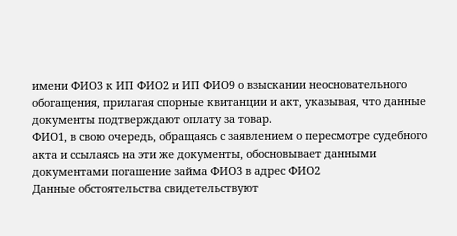имени ФИО3 к ИП ФИО2 и ИП ФИО9 о взыскании неосновательного обогащения, прилагая спорные квитанции и акт, указывая, что данные документы подтверждают оплату за товар.
ФИО1, в свою очередь, обращаясь с заявлением о пересмотре судебного акта и ссылаясь на эти же документы, обосновывает данными документами погашение займа ФИО3 в адрес ФИО2
Данные обстоятельства свидетельствуют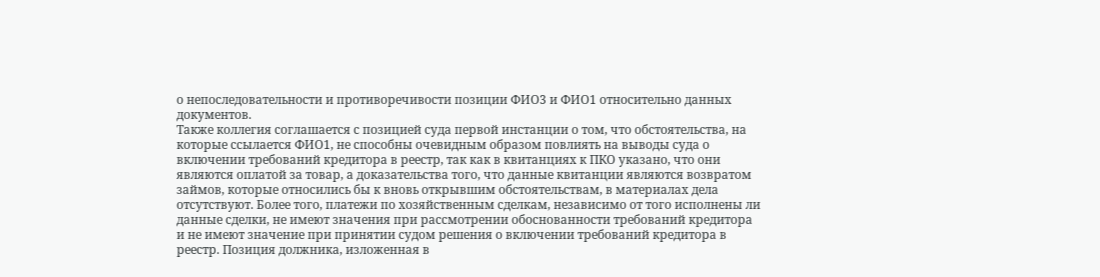о непоследовательности и противоречивости позиции ФИО3 и ФИО1 относительно данных документов.
Также коллегия соглашается с позицией суда первой инстанции о том, что обстоятельства, на которые ссылается ФИО1, не способны очевидным образом повлиять на выводы суда о включении требований кредитора в реестр, так как в квитанциях к ПКО указано, что они являются оплатой за товар, а доказательства того, что данные квитанции являются возвратом займов, которые относились бы к вновь открывшим обстоятельствам, в материалах дела отсутствуют. Более того, платежи по хозяйственным сделкам, независимо от того исполнены ли данные сделки, не имеют значения при рассмотрении обоснованности требований кредитора и не имеют значение при принятии судом решения о включении требований кредитора в реестр. Позиция должника, изложенная в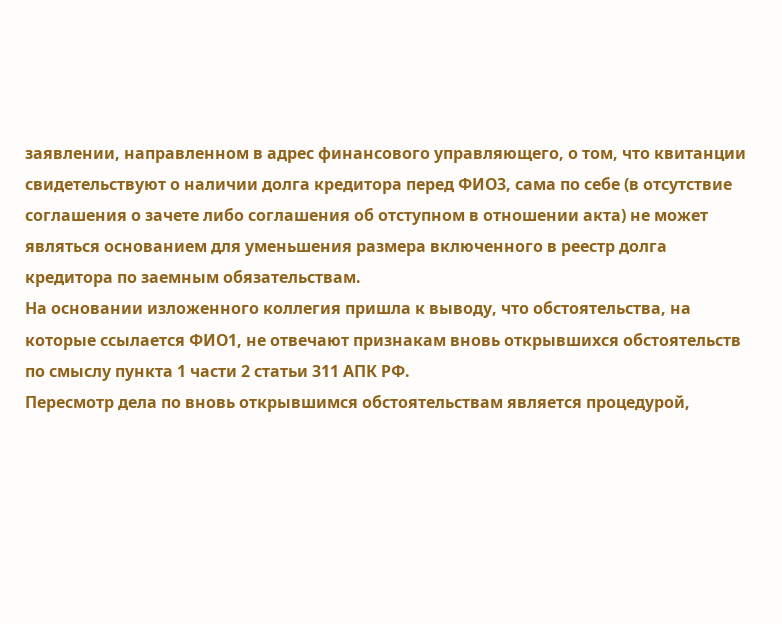заявлении, направленном в адрес финансового управляющего, о том, что квитанции свидетельствуют о наличии долга кредитора перед ФИО3, сама по себе (в отсутствие соглашения о зачете либо соглашения об отступном в отношении акта) не может являться основанием для уменьшения размера включенного в реестр долга кредитора по заемным обязательствам.
На основании изложенного коллегия пришла к выводу, что обстоятельства, на которые ссылается ФИО1, не отвечают признакам вновь открывшихся обстоятельств по смыслу пункта 1 части 2 статьи 311 АПК РФ.
Пересмотр дела по вновь открывшимся обстоятельствам является процедурой,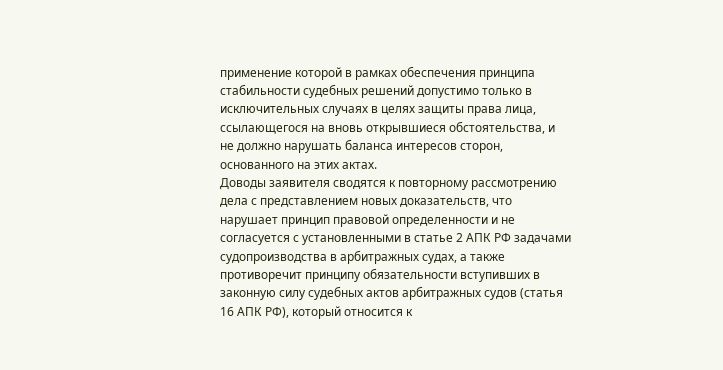применение которой в рамках обеспечения принципа стабильности судебных решений допустимо только в исключительных случаях в целях защиты права лица, ссылающегося на вновь открывшиеся обстоятельства, и не должно нарушать баланса интересов сторон, основанного на этих актах.
Доводы заявителя сводятся к повторному рассмотрению дела с представлением новых доказательств, что нарушает принцип правовой определенности и не согласуется с установленными в статье 2 АПК РФ задачами судопроизводства в арбитражных судах, а также противоречит принципу обязательности вступивших в законную силу судебных актов арбитражных судов (статья 16 АПК РФ), который относится к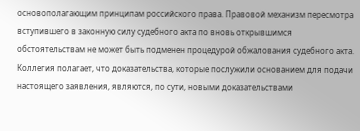основополагающим принципам российского права. Правовой механизм пересмотра вступившего в законную силу судебного акта по вновь открывшимся обстоятельствам не может быть подменен процедурой обжалования судебного акта.
Коллегия полагает, что доказательства, которые послужили основанием для подачи настоящего заявления, являются, по сути, новыми доказательствами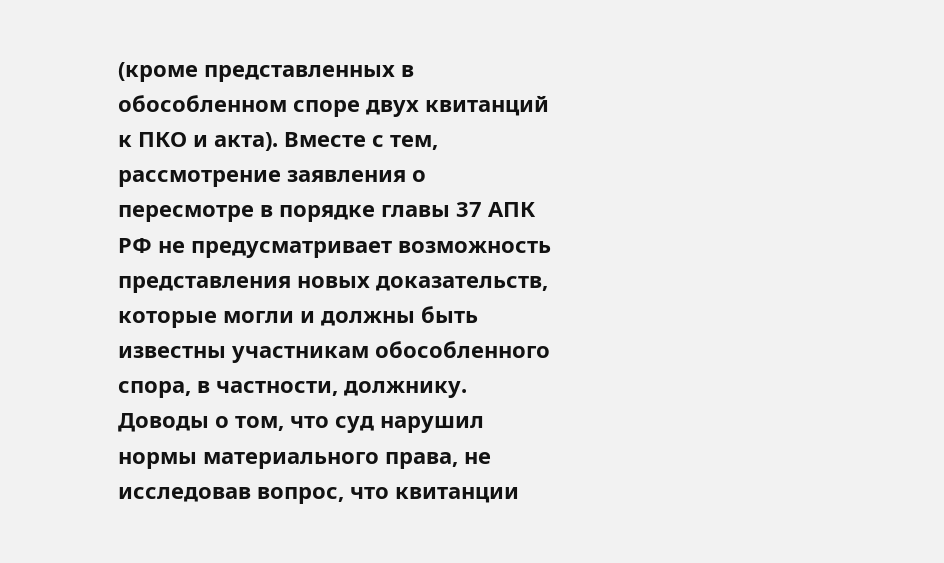(кроме представленных в обособленном споре двух квитанций к ПКО и акта). Вместе с тем, рассмотрение заявления о пересмотре в порядке главы 37 АПК РФ не предусматривает возможность представления новых доказательств, которые могли и должны быть известны участникам обособленного спора, в частности, должнику.
Доводы о том, что суд нарушил нормы материального права, не исследовав вопрос, что квитанции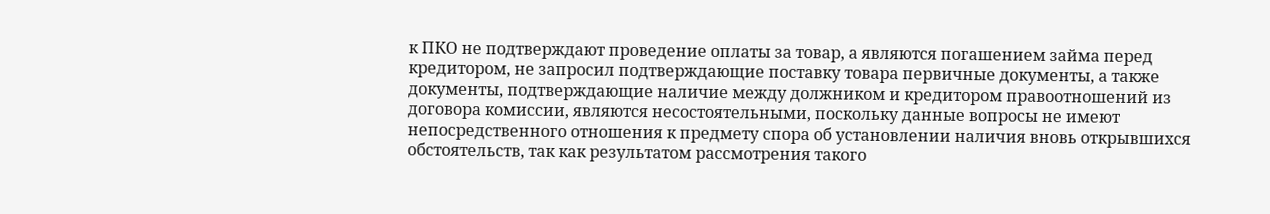к ПКО не подтверждают проведение оплаты за товар, а являются погашением займа перед кредитором, не запросил подтверждающие поставку товара первичные документы, а также документы, подтверждающие наличие между должником и кредитором правоотношений из договора комиссии, являются несостоятельными, поскольку данные вопросы не имеют непосредственного отношения к предмету спора об установлении наличия вновь открывшихся обстоятельств, так как результатом рассмотрения такого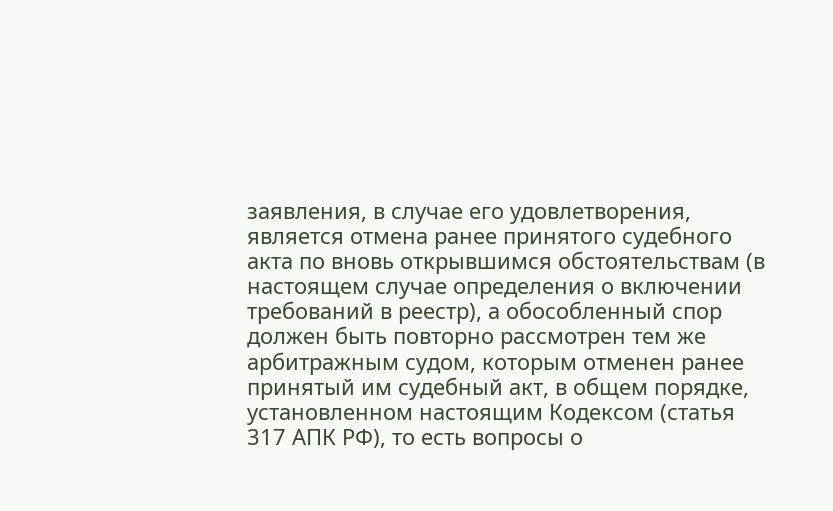заявления, в случае его удовлетворения, является отмена ранее принятого судебного акта по вновь открывшимся обстоятельствам (в настоящем случае определения о включении требований в реестр), а обособленный спор должен быть повторно рассмотрен тем же арбитражным судом, которым отменен ранее принятый им судебный акт, в общем порядке, установленном настоящим Кодексом (статья 317 АПК РФ), то есть вопросы о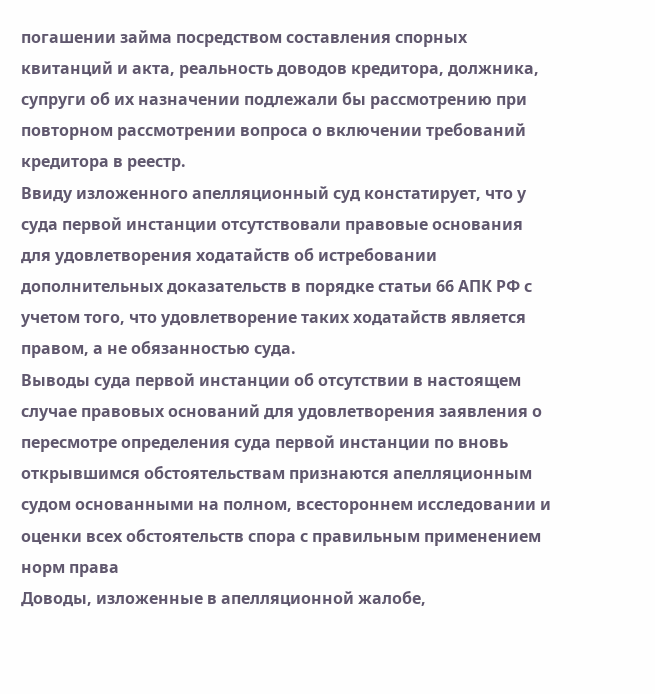погашении займа посредством составления спорных квитанций и акта, реальность доводов кредитора, должника, супруги об их назначении подлежали бы рассмотрению при повторном рассмотрении вопроса о включении требований кредитора в реестр.
Ввиду изложенного апелляционный суд констатирует, что у суда первой инстанции отсутствовали правовые основания для удовлетворения ходатайств об истребовании дополнительных доказательств в порядке статьи 66 АПК РФ с учетом того, что удовлетворение таких ходатайств является правом, а не обязанностью суда.
Выводы суда первой инстанции об отсутствии в настоящем случае правовых оснований для удовлетворения заявления о пересмотре определения суда первой инстанции по вновь открывшимся обстоятельствам признаются апелляционным судом основанными на полном, всестороннем исследовании и оценки всех обстоятельств спора с правильным применением норм права
Доводы, изложенные в апелляционной жалобе,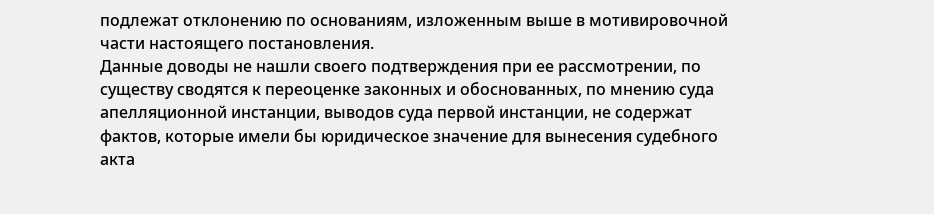подлежат отклонению по основаниям, изложенным выше в мотивировочной части настоящего постановления.
Данные доводы не нашли своего подтверждения при ее рассмотрении, по существу сводятся к переоценке законных и обоснованных, по мнению суда апелляционной инстанции, выводов суда первой инстанции, не содержат фактов, которые имели бы юридическое значение для вынесения судебного акта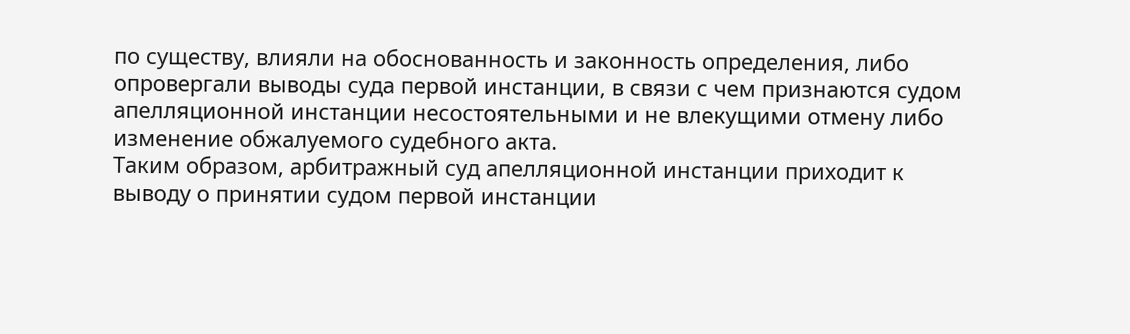по существу, влияли на обоснованность и законность определения, либо опровергали выводы суда первой инстанции, в связи с чем признаются судом апелляционной инстанции несостоятельными и не влекущими отмену либо изменение обжалуемого судебного акта.
Таким образом, арбитражный суд апелляционной инстанции приходит к выводу о принятии судом первой инстанции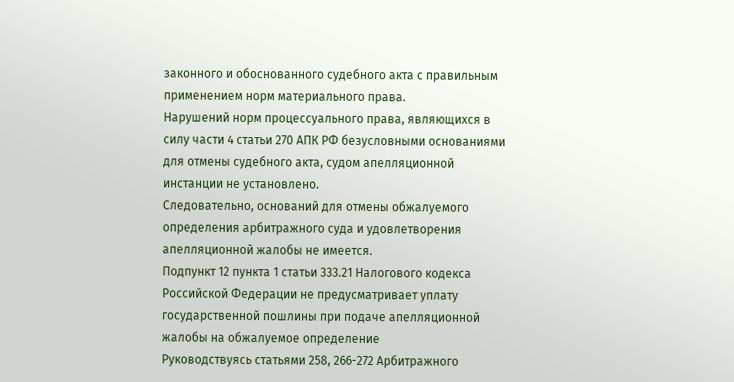законного и обоснованного судебного акта с правильным применением норм материального права.
Нарушений норм процессуального права, являющихся в силу части 4 статьи 270 АПК РФ безусловными основаниями для отмены судебного акта, судом апелляционной инстанции не установлено.
Следовательно, оснований для отмены обжалуемого определения арбитражного суда и удовлетворения апелляционной жалобы не имеется.
Подпункт 12 пункта 1 статьи 333.21 Налогового кодекса Российской Федерации не предусматривает уплату государственной пошлины при подаче апелляционной жалобы на обжалуемое определение
Руководствуясь статьями 258, 266-272 Арбитражного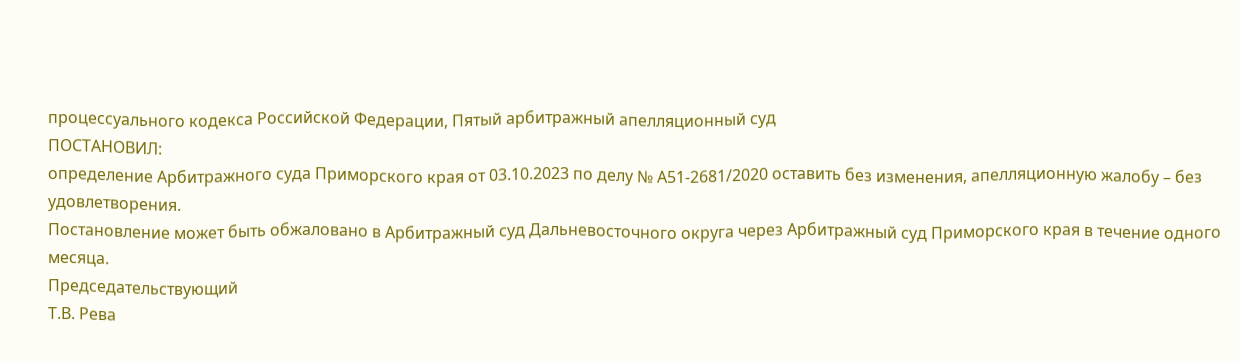процессуального кодекса Российской Федерации, Пятый арбитражный апелляционный суд
ПОСТАНОВИЛ:
определение Арбитражного суда Приморского края от 03.10.2023 по делу № А51-2681/2020 оставить без изменения, апелляционную жалобу – без удовлетворения.
Постановление может быть обжаловано в Арбитражный суд Дальневосточного округа через Арбитражный суд Приморского края в течение одного месяца.
Председательствующий
Т.В. Рева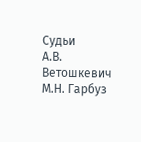Судьи
А.В. Ветошкевич
М.Н. Гарбуз